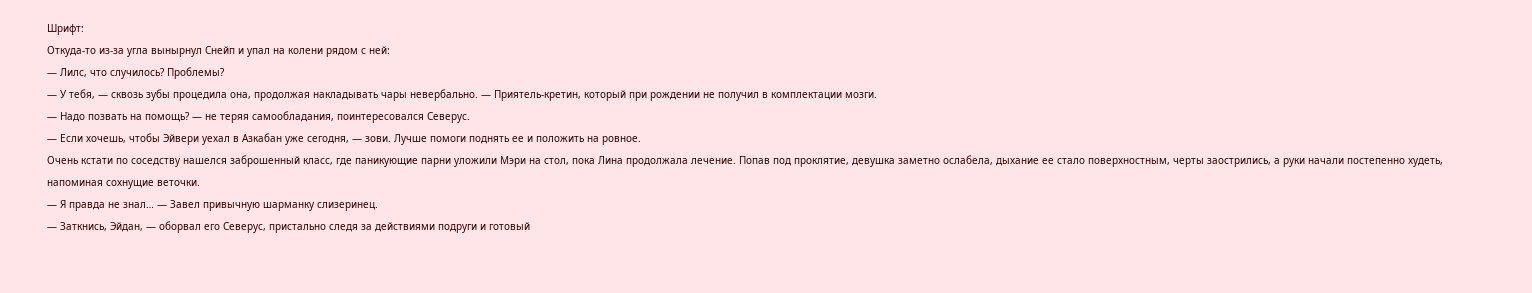Шрифт:
Откуда-то из-за угла вынырнул Снейп и упал на колени рядом с ней:
— Лилс, что случилось? Проблемы?
— У тебя, — сквозь зубы процедила она, продолжая накладывать чары невербально. — Приятель-кретин, который при рождении не получил в комплектации мозги.
— Надо позвать на помощь? — не теряя самообладания, поинтересовался Северус.
— Если хочешь, чтобы Эйвери уехал в Азкабан уже сегодня, — зови. Лучше помоги поднять ее и положить на ровное.
Очень кстати по соседству нашелся заброшенный класс, где паникующие парни уложили Мэри на стол, пока Лина продолжала лечение. Попав под проклятие, девушка заметно ослабела, дыхание ее стало поверхностным, черты заострились, а руки начали постепенно худеть, напоминая сохнущие веточки.
— Я правда не знал… — Завел привычную шарманку слизеринец.
— Заткнись, Эйдан, — оборвал его Северус, пристально следя за действиями подруги и готовый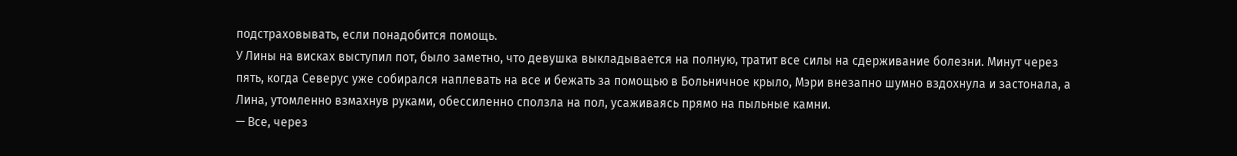подстраховывать, если понадобится помощь.
У Лины на висках выступил пот, было заметно, что девушка выкладывается на полную, тратит все силы на сдерживание болезни. Минут через пять, когда Северус уже собирался наплевать на все и бежать за помощью в Больничное крыло, Мэри внезапно шумно вздохнула и застонала, а Лина, утомленно взмахнув руками, обессиленно сползла на пол, усаживаясь прямо на пыльные камни.
— Все, через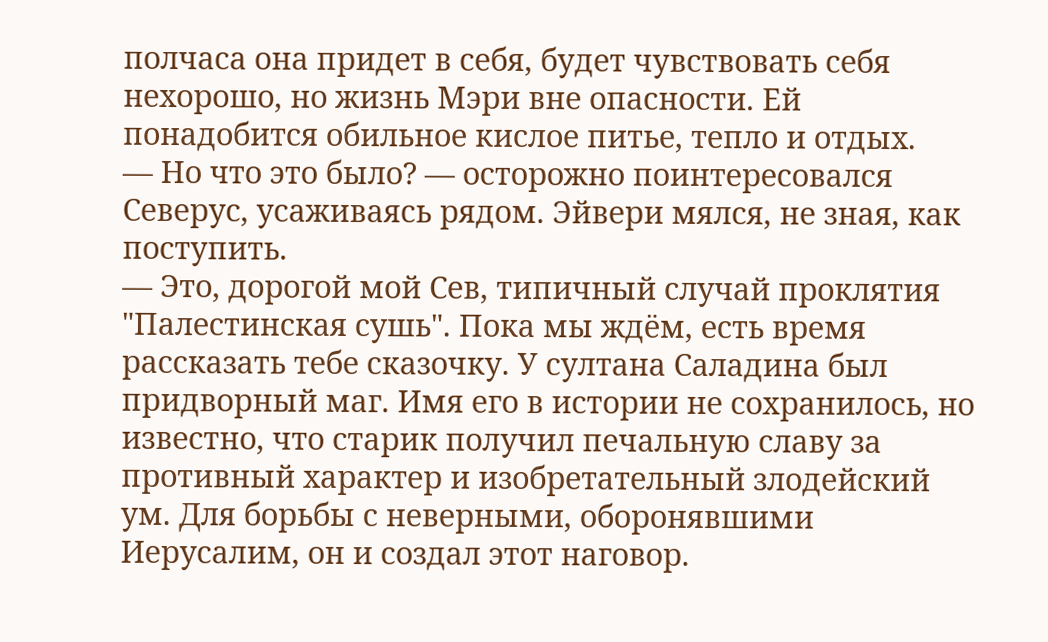полчаса она придет в себя, будет чувствовать себя нехорошо, но жизнь Мэри вне опасности. Ей понадобится обильное кислое питье, тепло и отдых.
— Но что это было? — осторожно поинтересовался Северус, усаживаясь рядом. Эйвери мялся, не зная, как поступить.
— Это, дорогой мой Сев, типичный случай проклятия "Палестинская сушь". Пока мы ждём, есть время рассказать тебе сказочку. У султана Саладина был придворный маг. Имя его в истории не сохранилось, но известно, что старик получил печальную славу за противный характер и изобретательный злодейский ум. Для борьбы с неверными, оборонявшими Иерусалим, он и создал этот наговор.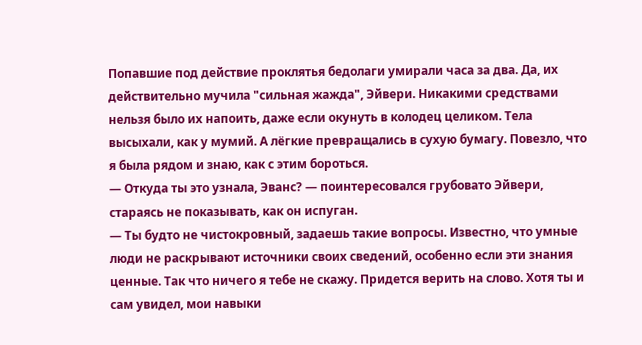Попавшие под действие проклятья бедолаги умирали часа за два. Да, их действительно мучила "сильная жажда", Эйвери. Никакими средствами нельзя было их напоить, даже если окунуть в колодец целиком. Тела высыхали, как у мумий. А лёгкие превращались в сухую бумагу. Повезло, что я была рядом и знаю, как с этим бороться.
— Откуда ты это узнала, Эванс? — поинтересовался грубовато Эйвери, стараясь не показывать, как он испуган.
— Ты будто не чистокровный, задаешь такие вопросы. Известно, что умные люди не раскрывают источники своих сведений, особенно если эти знания ценные. Так что ничего я тебе не скажу. Придется верить на слово. Хотя ты и сам увидел, мои навыки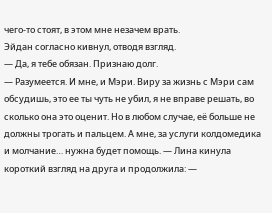чего-то стоят, в этом мне незачем врать.
Эйдан согласно кивнул, отводя взгляд.
— Да, я тебе обязан. Признаю долг.
— Разумеется. И мне, и Мэри. Виру за жизнь с Мэри сам обсудишь, это ее ты чуть не убил, я не вправе решать, во сколько она это оценит. Но в любом случае, её больше не должны трогать и пальцем. А мне, за услуги колдомедика и молчание… нужна будет помощь. — Лина кинула короткий взгляд на друга и продолжила: —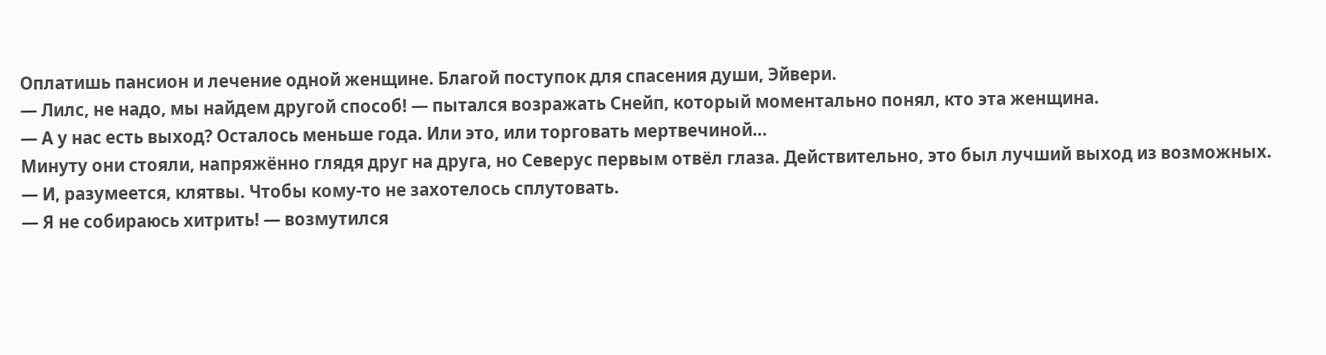Оплатишь пансион и лечение одной женщине. Благой поступок для спасения души, Эйвери.
— Лилс, не надо, мы найдем другой способ! — пытался возражать Снейп, который моментально понял, кто эта женщина.
— А у нас есть выход? Осталось меньше года. Или это, или торговать мертвечиной…
Минуту они стояли, напряжённо глядя друг на друга, но Северус первым отвёл глаза. Действительно, это был лучший выход из возможных.
— И, разумеется, клятвы. Чтобы кому-то не захотелось сплутовать.
— Я не собираюсь хитрить! — возмутился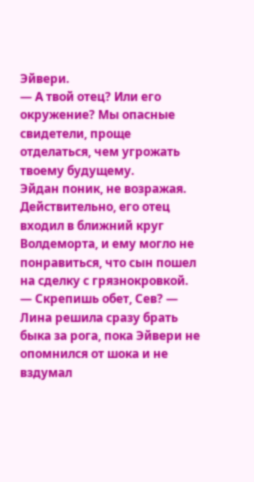Эйвери.
— А твой отец? Или его окружение? Мы опасные свидетели, проще отделаться, чем угрожать твоему будущему.
Эйдан поник, не возражая. Действительно, его отец входил в ближний круг Волдеморта, и ему могло не понравиться, что сын пошел на сделку с грязнокровкой.
— Скрепишь обет, Сев? — Лина решила сразу брать быка за рога, пока Эйвери не опомнился от шока и не вздумал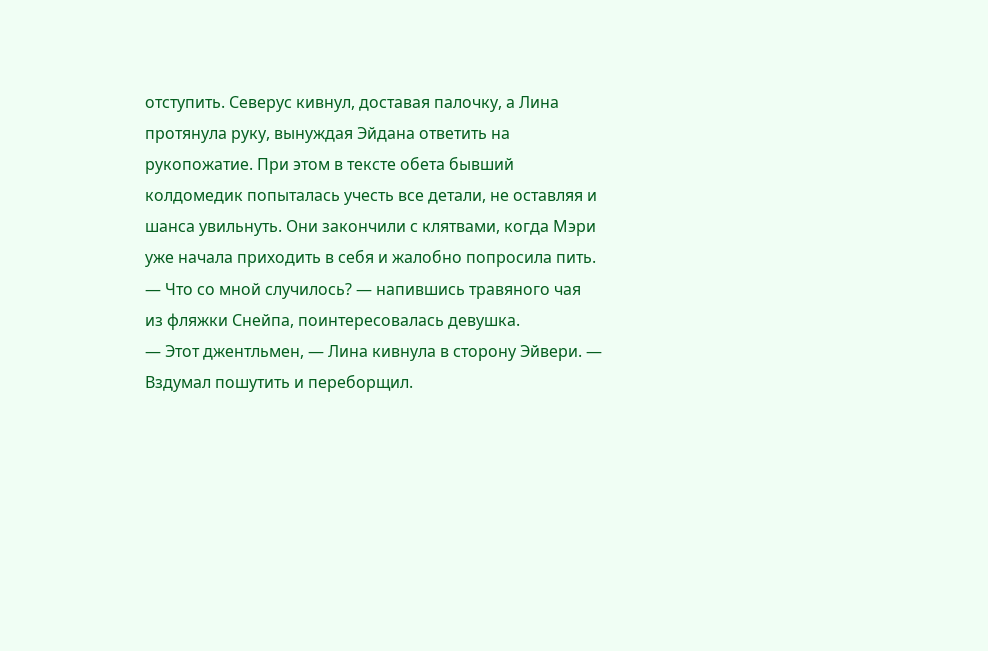отступить. Северус кивнул, доставая палочку, а Лина протянула руку, вынуждая Эйдана ответить на рукопожатие. При этом в тексте обета бывший колдомедик попыталась учесть все детали, не оставляя и шанса увильнуть. Они закончили с клятвами, когда Мэри уже начала приходить в себя и жалобно попросила пить.
— Что со мной случилось? — напившись травяного чая из фляжки Снейпа, поинтересовалась девушка.
— Этот джентльмен, — Лина кивнула в сторону Эйвери. — Вздумал пошутить и переборщил.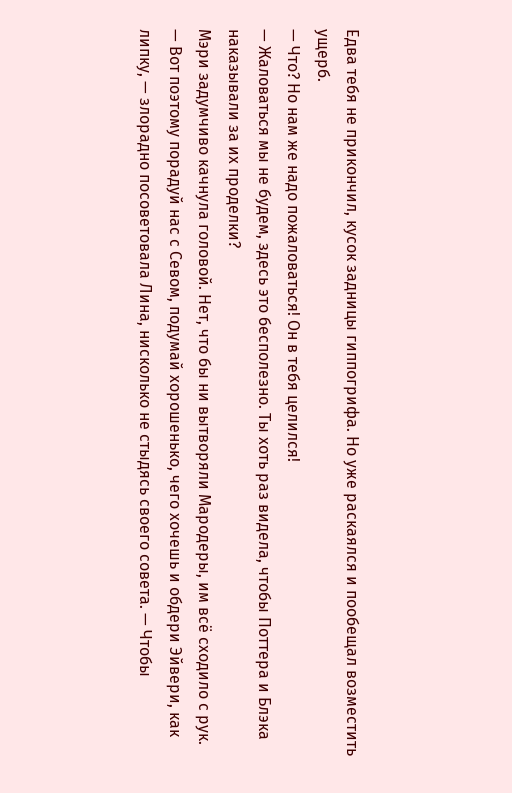Едва тебя не прикончил, кусок задницы гиппогрифа. Но уже раскаялся и пообещал возместить ущерб.
— Что? Но нам же надо пожаловаться! Он в тебя целился!
— Жаловаться мы не будем, здесь это бесполезно. Ты хоть раз видела, чтобы Поттера и Блэка наказывали за их проделки?
Мэри задумчиво качнула головой. Нет, что бы ни вытворяли Мародеры, им всё сходило с рук.
— Вот поэтому порадуй нас с Севом, подумай хорошенько, чего хочешь и обдери Эйвери, как липку, — злорадно посоветовала Лина, нисколько не стыдясь своего совета. — Чтобы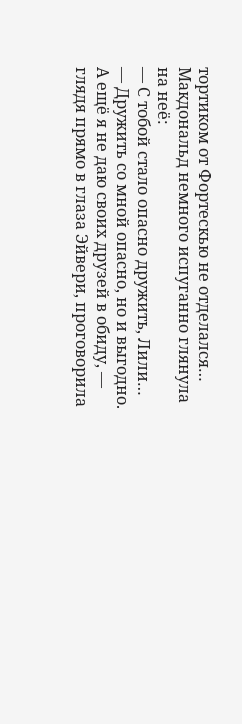тортиком от Фортескью не отделался…
Макдональд немного испуганно глянула на неё:
— С тобой стало опасно дружить, Лили…
— Дружить со мной опасно, но и выгодно. А ещё я не даю своих друзей в обиду, — глядя прямо в глаза Эйвери, проговорила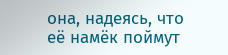она, надеясь, что её намёк поймут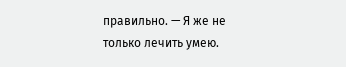правильно. — Я же не только лечить умею.